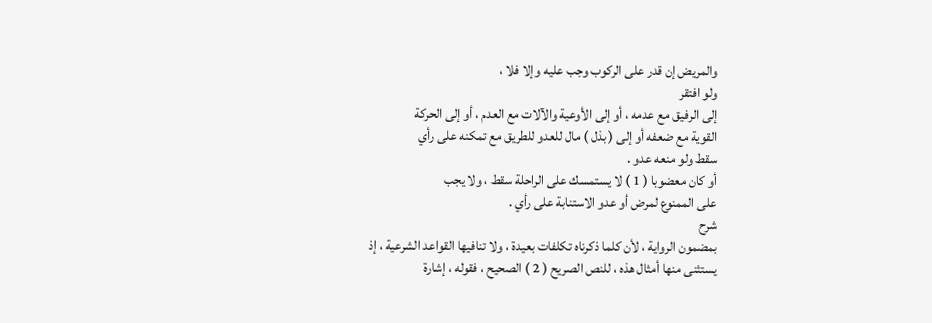والمريض إن قدر على الركوب وجب عليه وإلا فلا ،
ولو افتقر
إلى الرفيق مع عدمه ، أو إلى الأوعية والآلات مع العدم ، أو إلى الحركة
القوية مع ضعفه أو إلى ( بذل ) مال للعدو للطريق مع تمكنه على رأي
سقط ولو منعه عدو .
أو كان معضوبا ( 1 ) لا يستمسك على الراحلة سقط ، ولا يجب
على الممنوع لمرض أو عدو الاستنابة على رأي .
شرح
بمضمون الرواية ، لأن كلما ذكرناه تكلفات بعيدة ، ولا تنافيها القواعد الشرعية ، إذ
يستثنى منها أمثال هذه ، للنص الصريح ( 2 ) الصحيح ، فقوله ، إشارة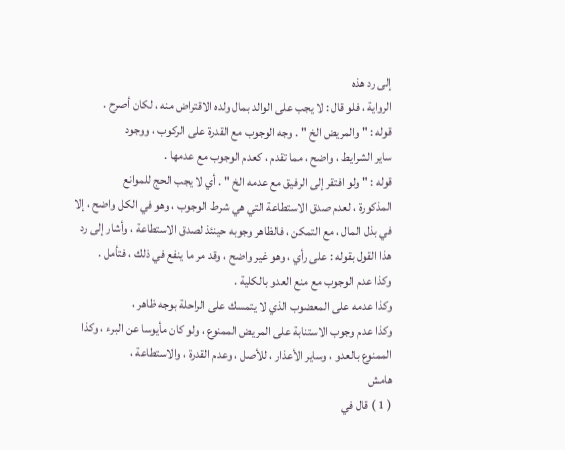إلى رد هذه
الرواية ، فلو قال : لا يجب على الوالد بمال ولده الاقتراض منه ، لكان أصرح .
قوله : " والمريض الخ " . وجه الوجوب مع القدرة على الركوب ، ووجود
ساير الشرايط ، واضح ، مما تقدم ، كعدم الوجوب مع عدمها .
قوله : " ولو افتقر إلى الرفيق مع عدمه الخ " . أي لا يجب الحج للموانع
المذكورة ، لعدم صدق الاستطاعة التي هي شرط الوجوب ، وهو في الكل واضح ، إلا
في بذل المال ، مع التمكن ، فالظاهر وجوبه حينئذ لصدق الاستطاعة ، وأشار إلى رد
هذا القول بقوله : على رأي ، وهو غير واضح ، وقد مر ما ينفع في ذلك ، فتأمل .
وكذا عدم الوجوب مع منع العدو بالكلية .
وكذا عدمه على المعضوب الذي لا يتمسك على الراحلة بوجه ظاهر ،
وكذا عدم وجوب الاستنابة على المريض الممنوع ، ولو كان مأيوسا عن البرء ، وكذا
الممنوع بالعدو ، وساير الأعذار ، للأصل ، وعدم القدرة ، والاستطاعة ،
هامش
( 1 ) قال في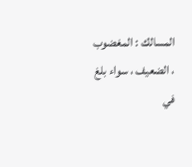المسالك : المغضوب ، الضعيف ، سواء بلغ في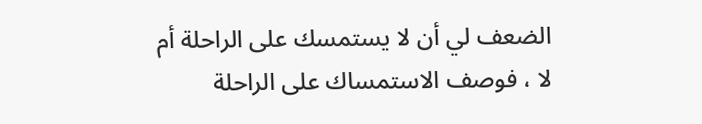الضعف لي أن لا يستمسك على الراحلة أم
لا ، فوصف الاستمساك على الراحلة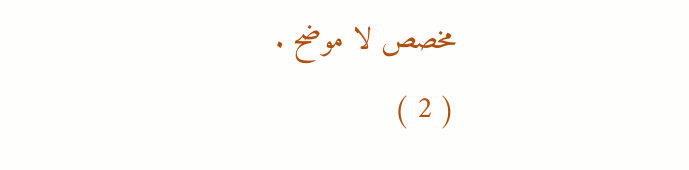مخصص لا موضح .
( 2 )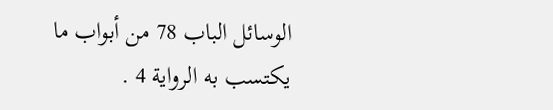الوسائل الباب 78 من أبواب ما يكتسب به الرواية 4 .